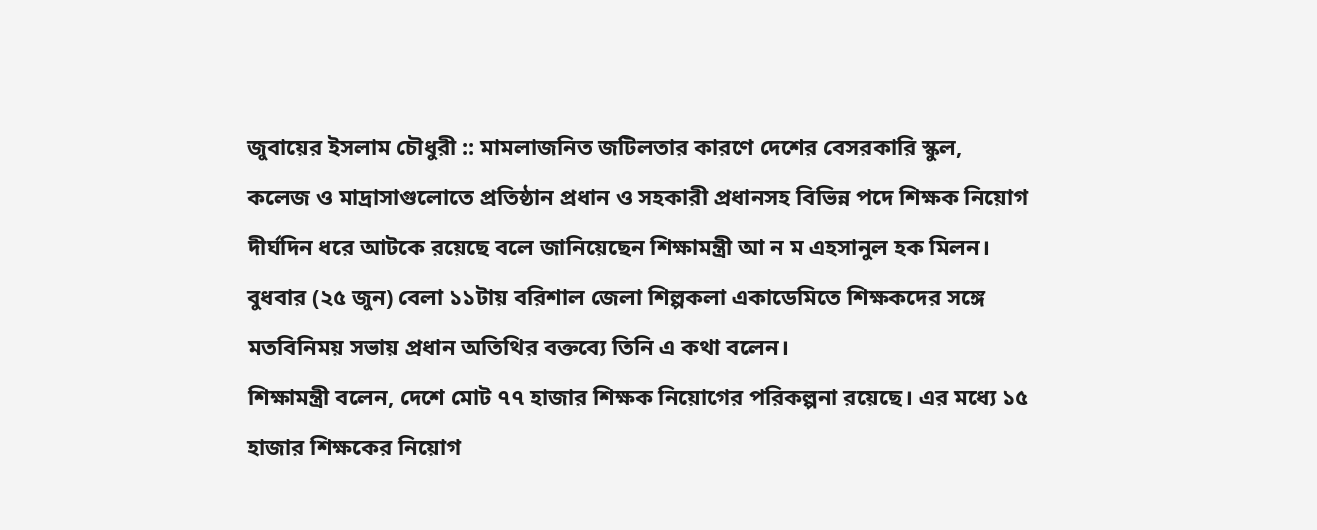জুবায়ের ইসলাম চৌধুরী :: মামলাজনিত জটিলতার কারণে দেশের বেসরকারি স্কুল, কলেজ ও মাদ্রাসাগুলোতে প্রতিষ্ঠান প্রধান ও সহকারী প্রধানসহ বিভিন্ন পদে শিক্ষক নিয়োগ দীর্ঘদিন ধরে আটকে রয়েছে বলে জানিয়েছেন শিক্ষামন্ত্রী আ ন ম এহসানুল হক মিলন।
বুধবার (২৫ জুন) বেলা ১১টায় বরিশাল জেলা শিল্পকলা একাডেমিতে শিক্ষকদের সঙ্গে মতবিনিময় সভায় প্রধান অতিথির বক্তব্যে তিনি এ কথা বলেন।
শিক্ষামন্ত্রী বলেন, দেশে মোট ৭৭ হাজার শিক্ষক নিয়োগের পরিকল্পনা রয়েছে। এর মধ্যে ১৫ হাজার শিক্ষকের নিয়োগ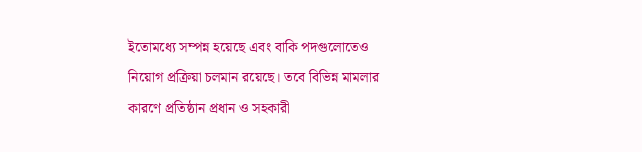ইতোমধ্যে সম্পন্ন হয়েছে এবং বাকি পদগুলোতেও নিয়োগ প্রক্রিয়া চলমান রয়েছে। তবে বিভিন্ন মামলার কারণে প্রতিষ্ঠান প্রধান ও সহকারী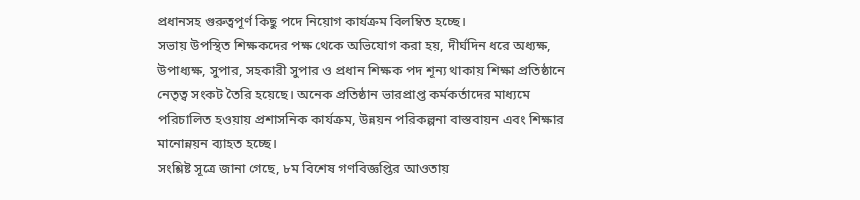প্রধানসহ গুরুত্বপূর্ণ কিছু পদে নিয়োগ কার্যক্রম বিলম্বিত হচ্ছে।
সভায় উপস্থিত শিক্ষকদের পক্ষ থেকে অভিযোগ করা হয়, দীর্ঘদিন ধরে অধ্যক্ষ, উপাধ্যক্ষ, সুপার, সহকারী সুপার ও প্রধান শিক্ষক পদ শূন্য থাকায় শিক্ষা প্রতিষ্ঠানে নেতৃত্ব সংকট তৈরি হয়েছে। অনেক প্রতিষ্ঠান ভারপ্রাপ্ত কর্মকর্তাদের মাধ্যমে পরিচালিত হওয়ায় প্রশাসনিক কার্যক্রম, উন্নয়ন পরিকল্পনা বাস্তবায়ন এবং শিক্ষার মানোন্নয়ন ব্যাহত হচ্ছে।
সংশ্লিষ্ট সূত্রে জানা গেছে, ৮ম বিশেষ গণবিজ্ঞপ্তির আওতায়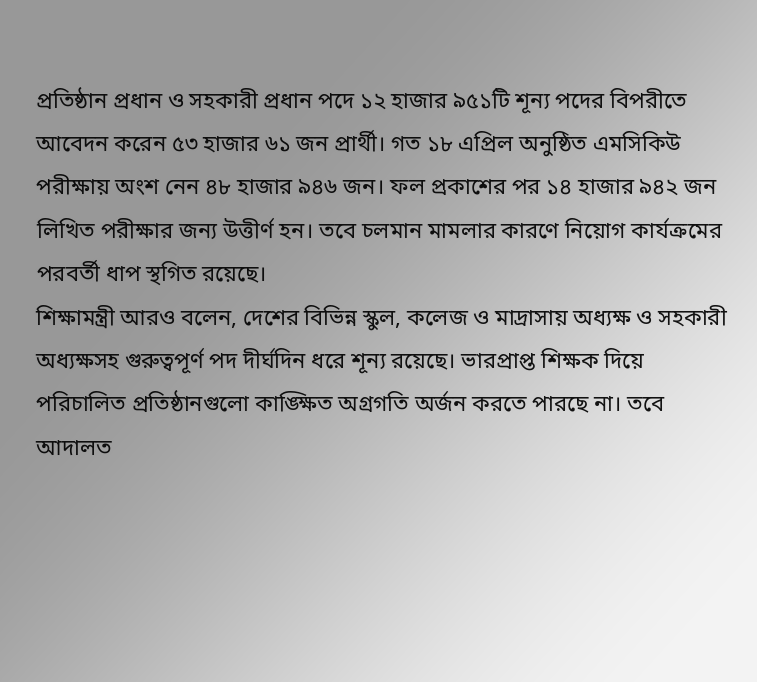প্রতিষ্ঠান প্রধান ও সহকারী প্রধান পদে ১২ হাজার ৯৫১টি শূন্য পদের বিপরীতে আবেদন করেন ৫৩ হাজার ৬১ জন প্রার্থী। গত ১৮ এপ্রিল অনুষ্ঠিত এমসিকিউ পরীক্ষায় অংশ নেন ৪৮ হাজার ৯৪৬ জন। ফল প্রকাশের পর ১৪ হাজার ৯৪২ জন লিখিত পরীক্ষার জন্য উত্তীর্ণ হন। তবে চলমান মামলার কারণে নিয়োগ কার্যক্রমের পরবর্তী ধাপ স্থগিত রয়েছে।
শিক্ষামন্ত্রী আরও বলেন, দেশের বিভিন্ন স্কুল, কলেজ ও মাদ্রাসায় অধ্যক্ষ ও সহকারী অধ্যক্ষসহ গুরুত্বপূর্ণ পদ দীর্ঘদিন ধরে শূন্য রয়েছে। ভারপ্রাপ্ত শিক্ষক দিয়ে পরিচালিত প্রতিষ্ঠানগুলো কাঙ্ক্ষিত অগ্রগতি অর্জন করতে পারছে না। তবে আদালত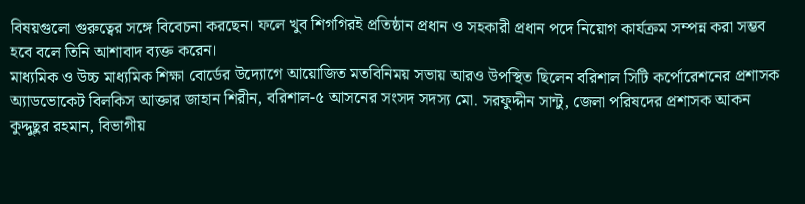বিষয়গুলো গুরুত্বের সঙ্গে বিবেচনা করছেন। ফলে খুব শিগগিরই প্রতিষ্ঠান প্রধান ও সহকারী প্রধান পদে নিয়োগ কার্যক্রম সম্পন্ন করা সম্ভব হবে বলে তিনি আশাবাদ ব্যক্ত করেন।
মাধ্যমিক ও উচ্চ মাধ্যমিক শিক্ষা বোর্ডের উদ্যোগে আয়োজিত মতবিনিময় সভায় আরও উপস্থিত ছিলেন বরিশাল সিটি কর্পোরেশনের প্রশাসক অ্যাডভোকেট বিলকিস আক্তার জাহান শিরীন, বরিশাল-৫ আসনের সংসদ সদস্য মো. সরফুদ্দীন সান্টু, জেলা পরিষদের প্রশাসক আকন কুদ্দুছুর রহমান, বিভাগীয়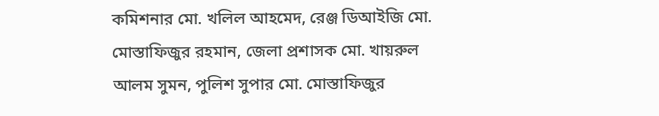কমিশনার মো. খলিল আহমেদ, রেঞ্জ ডিআইজি মো. মোস্তাফিজুর রহমান, জেলা প্রশাসক মো. খায়রুল আলম সুমন, পুলিশ সুপার মো. মোস্তাফিজুর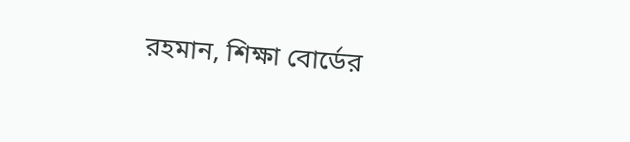রহমান, শিক্ষা বোর্ডের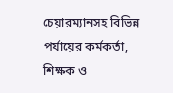চেয়ারম্যানসহ বিভিন্ন পর্যায়ের কর্মকর্তা, শিক্ষক ও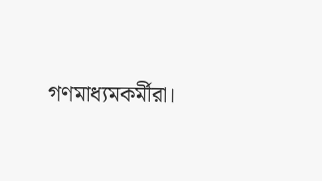গণমাধ্যমকর্মীরা।